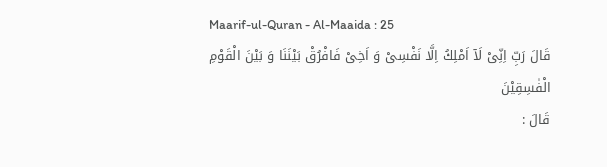Maarif-ul-Quran - Al-Maaida : 25
قَالَ رَبِّ اِنِّیْ لَاۤ اَمْلِكُ اِلَّا نَفْسِیْ وَ اَخِیْ فَافْرُقْ بَیْنَنَا وَ بَیْنَ الْقَوْمِ الْفٰسِقِیْنَ
قَالَ :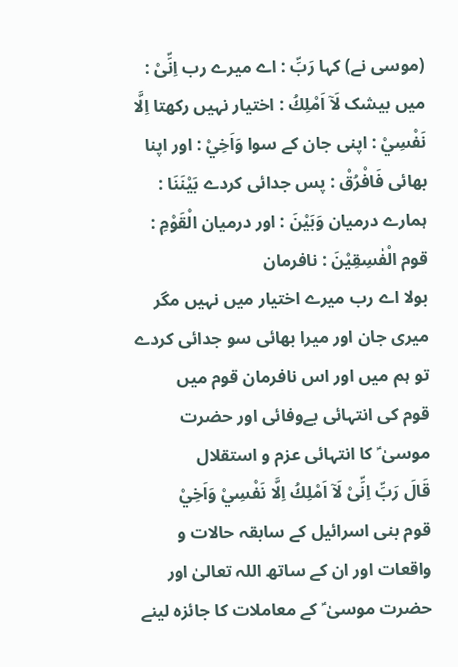(موسی نے) کہا رَبِّ : اے میرے رب اِنِّىْ : میں بیشک لَآ اَمْلِكُ : اختیار نہیں رکھتا اِلَّا نَفْسِيْ : اپنی جان کے سوا وَاَخِيْ : اور اپنا بھائی فَافْرُقْ : پس جدائی کردے بَيْنَنَا : ہمارے درمیان وَبَيْنَ : اور درمیان الْقَوْمِ : قوم الْفٰسِقِيْنَ : نافرمان
بولا اے رب میرے اختیار میں نہیں مگر میری جان اور میرا بھائی سو جدائی کردے تو ہم میں اور اس نافرمان قوم میں
قوم کی انتہائی بےوفائی اور حضرت موسیٰ ؑ کا انتہائی عزم و استقلال
قَالَ رَبِّ اِنِّىْ لَآ اَمْلِكُ اِلَّا نَفْسِيْ وَاَخِيْ
قوم بنی اسرائیل کے سابقہ حالات و واقعات اور ان کے ساتھ اللہ تعالیٰ اور حضرت موسیٰ ؑ کے معاملات کا جائزہ لینے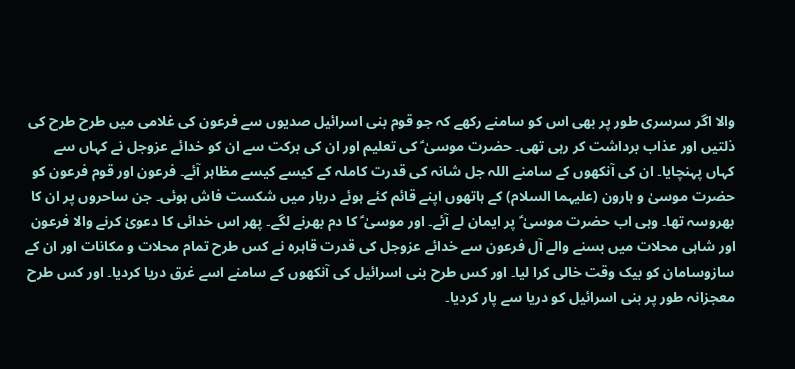والا اگر سرسری طور پر بھی اس کو سامنے رکھے کہ جو قوم بنی اسرائیل صدیوں سے فرعون کی غلامی میں طرح طرح کی ذلتیں اور عذاب برداشت کر رہی تھی۔ حضرت موسیٰ ؑ کی تعلیم اور ان کی برکت سے ان کو خدائے عزوجل نے کہاں سے کہاں پہنچایا۔ ان کی آنکھوں کے سامنے اللہ جل شانہ کی قدرت کاملہ کے کیسے کیسے مظاہر آئے۔ فرعون اور قوم فرعون کو حضرت موسیٰ و ہارون (علیہما السلام) کے ہاتھوں اپنے قائم کئے ہوئے دربار میں شکست فاش ہوئی۔ جن ساحروں پر ان کا بھروسہ تھا۔ وہی اب حضرت موسیٰ ؑ پر ایمان لے آئے۔ اور موسیٰ ؑ کا دم بھرنے لگے۔ پھر اس خدائی کا دعویٰ کرنے والا فرعون اور شاہی محلات میں بسنے والے آل فرعون سے خدائے عزوجل کی قدرت قاہرہ نے کس طرح تمام محلات و مکانات اور ان کے سازوسامان کو بیک وقت خالی کرا لیا۔ اور کس طرح بنی اسرائیل کی آنکھوں کے سامنے اسے غرق دریا کردیا۔ اور کس طرح معجزانہ طور پر بنی اسرائیل کو دریا سے پار کردیا۔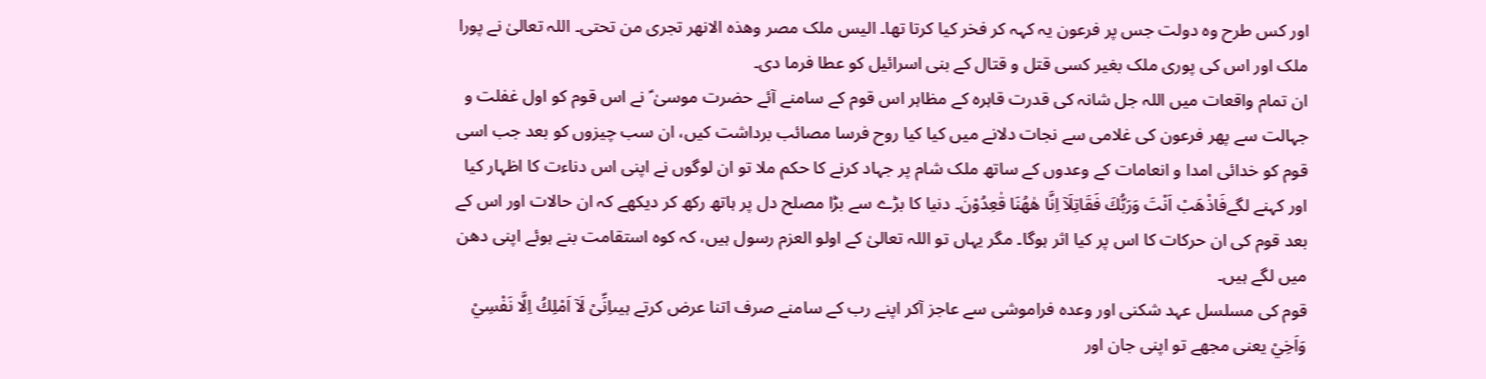اور کس طرح وہ دولت جس پر فرعون یہ کہہ کر فخر کیا کرتا تھا۔ الیس ملک مصر وھذہ الانھر تجری من تحتی۔ اللہ تعالیٰ نے پورا ملک اور اس کی پوری ملک بغیر کسی قتل و قتال کے بنی اسرائیل کو عطا فرما دی۔
ان تمام واقعات میں اللہ جل شانہ کی قدرت قاہرہ کے مظاہر اس قوم کے سامنے آئے حضرت موسیٰ ؑ نے اس قوم کو اول غفلت و جہالت سے پھر فرعون کی غلامی سے نجات دلانے میں کیا کیا روح فرسا مصائب برداشت کیں، ان سب چیزوں کو بعد جب اسی قوم کو خدائی امدا و انعامات کے وعدوں کے ساتھ ملک شام پر جہاد کرنے کا حکم ملا تو ان لوگوں نے اپنی اس دناءت کا اظہار کیا اور کہنے لگےفَاذْهَبْ اَنْتَ وَرَبُّكَ فَقَاتِلَآ اِنَّا ھٰهُنَا قٰعِدُوْنَ۔ دنیا کا بڑے سے بڑا مصلح دل پر ہاتھ رکھ کر دیکھے کہ ان حالات اور اس کے بعد قوم کی ان حرکات کا اس پر کیا اثر ہوگا۔ مگر یہاں تو اللہ تعالیٰ کے اولو العزم رسول ہیں، کہ کوہ استقامت بنے ہوئے اپنی دھن میں لگے ہیں۔
قوم کی مسلسل عہد شکنی اور وعدہ فراموشی سے عاجز آکر اپنے رب کے سامنے صرف اتنا عرض کرتے ہیںاِنِّىْ لَآ اَمْلِكُ اِلَّا نَفْسِيْ وَاَخِيْ یعنی مجھے تو اپنی جان اور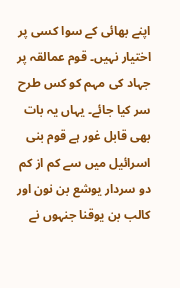اپنے بھائی کے سوا کسی پر اختیار نہیں۔ قوم عمالقہ پر جہاد کی مہم کو کس طرح سر کیا جائے۔ یہاں یہ بات بھی قابل غور ہے قوم بنی اسرائیل میں سے کم از کم دو سردار یوشع بن نون اور کالب بن یوقنا جنہوں نے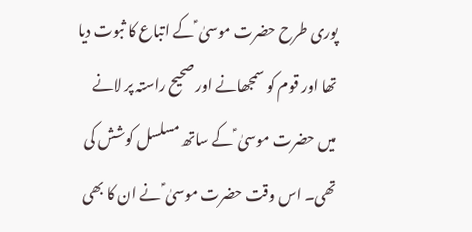پوری طرح حضرت موسیٰ ؑ کے اتباع کا ثبوت دیا تھا اور قوم کو سمجھانے اور صحیح راستہ پر لانے میں حضرت موسیٰ ؑ کے ساتھ مسلسل کوشش کی تھی۔ اس وقت حضرت موسیٰ ؑ نے ان کا بھی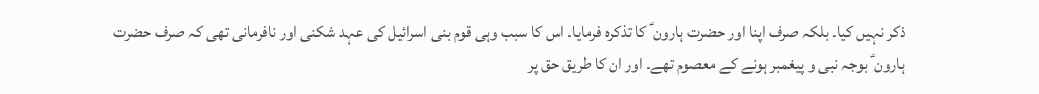ذکر نہیں کیا۔ بلکہ صرف اپنا اور حضرت ہارون ؑ کا تذکرہ فرمایا۔ اس کا سبب وہی قوم بنی اسرائیل کی عہد شکنی اور نافرمانی تھی کہ صرف حضرت ہارون ؑ بوجہ نبی و پیغمبر ہونے کے معصوم تھے۔ اور ان کا طریق حق پر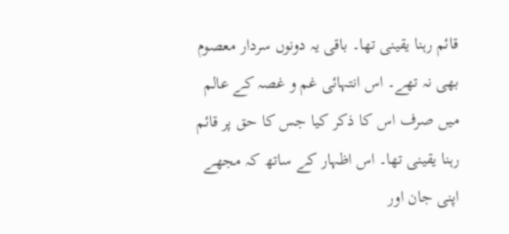قائم رہنا یقینی تھا۔ باقی یہ دونوں سردار معصوم بھی نہ تھے۔ اس انتہائی غم و غصہ کے عالم میں صرف اس کا ذکر کیا جس کا حق پر قائم رہنا یقینی تھا۔ اس اظہار کے ساتھ کہ مجھے اپنی جان اور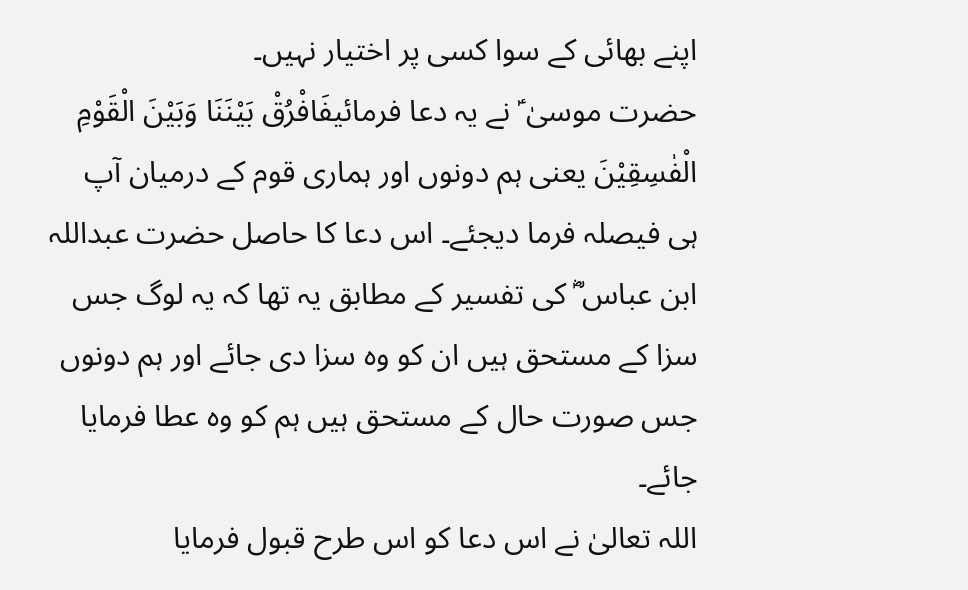اپنے بھائی کے سوا کسی پر اختیار نہیں۔
حضرت موسیٰ ؑ نے یہ دعا فرمائیفَافْرُقْ بَيْنَنَا وَبَيْنَ الْقَوْمِ الْفٰسِقِيْنَ یعنی ہم دونوں اور ہماری قوم کے درمیان آپ ہی فیصلہ فرما دیجئے۔ اس دعا کا حاصل حضرت عبداللہ ابن عباس ؓ کی تفسیر کے مطابق یہ تھا کہ یہ لوگ جس سزا کے مستحق ہیں ان کو وہ سزا دی جائے اور ہم دونوں جس صورت حال کے مستحق ہیں ہم کو وہ عطا فرمایا جائے۔
اللہ تعالیٰ نے اس دعا کو اس طرح قبول فرمایا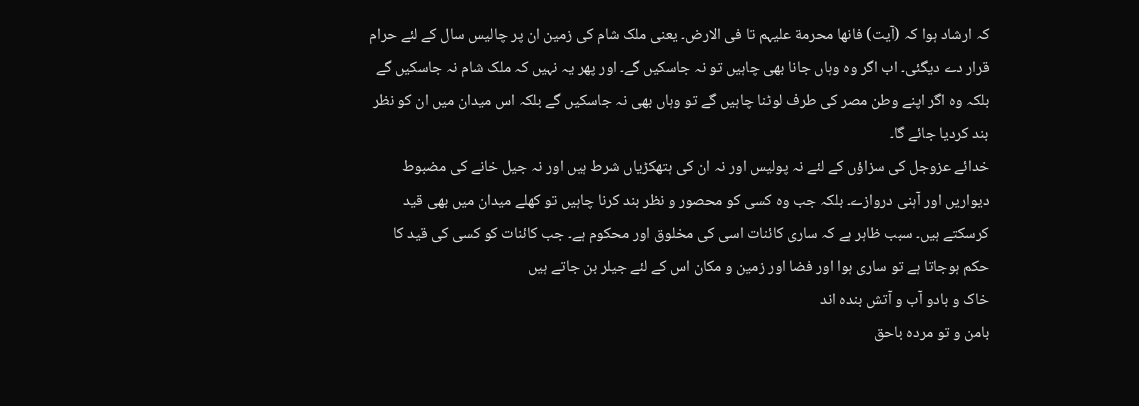کہ ارشاد ہوا کہ (آیت) فانھا محرمة علیہم تا فی الارض۔ یعنی ملک شام کی زمین ان پر چالیس سال کے لئے حرام قرار دے دیگئی۔ اب اگر وہ وہاں جانا بھی چاہیں تو نہ جاسکیں گے۔ اور پھر یہ نہیں کہ ملک شام نہ جاسکیں گے بلکہ وہ اگر اپنے وطن مصر کی طرف لوٹنا چاہیں گے تو وہاں بھی نہ جاسکیں گے بلکہ اس میدان میں ان کو نظر بند کردیا جائے گا۔
خدائے عزوجل کی سزاؤں کے لئے نہ پولیس اور نہ ان کی ہتھکڑیاں شرط ہیں اور نہ جیل خانے کی مضبوط دیواریں اور آہنی دروازے۔ بلکہ جب وہ کسی کو محصور و نظر بند کرنا چاہیں تو کھلے میدان میں بھی قید کرسکتے ہیں۔ سبب ظاہر ہے کہ ساری کائنات اسی کی مخلوق اور محکوم ہے۔ جب کائنات کو کسی کی قید کا حکم ہوجاتا ہے تو ساری ہوا اور فضا اور زمین و مکان اس کے لئے جیلر بن جاتے ہیں
خاک و بادو آب و آتش بندہ اند
بامن و تو مردہ باحق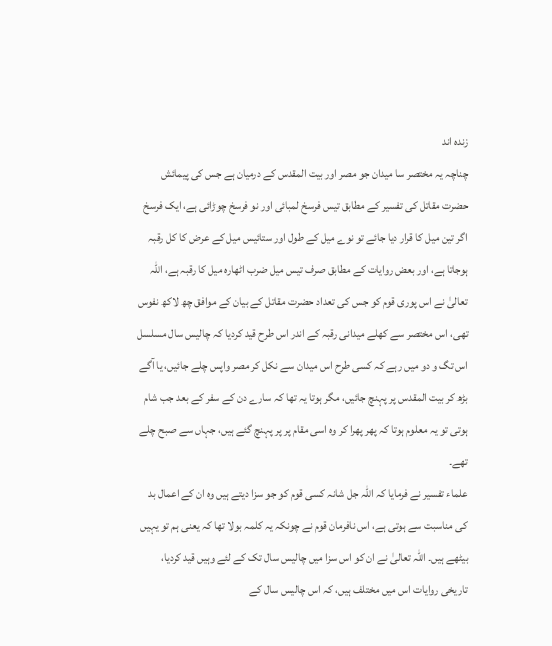زندہ اند
چناچہ یہ مختصر سا میدان جو مصر اور بیت المقدس کے درمیان ہے جس کی پیمائش حضرت مقاتل کی تفسیر کے مطابق تیس فرسخ لمبائی اور نو فرسخ چوڑائی ہے، ایک فرسخ اگر تین میل کا قرار دیا جائے تو نوے میل کے طول اور ستائیس میل کے عرض کا کل رقبہ ہوجاتا ہے، اور بعض روایات کے مطابق صرف تیس میل ضرب اٹھارہ میل کا رقبہ ہے، اللہ تعالیٰ نے اس پوری قوم کو جس کی تعداد حضرت مقاتل کے بیان کے موافق چھ لاکھ نفوس تھی، اس مختصر سے کھلے میدانی رقبہ کے اندر اس طرح قید کردیا کہ چالیس سال مسلسل اس تگ و دو میں رہے کہ کسی طرح اس میدان سے نکل کر مصر واپس چلے جائیں، یا آگے بڑھ کر بیت المقدس پر پہنچ جائیں، مگر ہوتا یہ تھا کہ سارے دن کے سفر کے بعد جب شام ہوتی تو یہ معلوم ہوتا کہ پھر پھرا کر وہ اسی مقام پر پر پہنچ گئے ہیں، جہاں سے صبح چلے تھے۔
علماء تفسیر نے فرمایا کہ اللہ جل شانہ کسی قوم کو جو سزا دیتے ہیں وہ ان کے اعمال بد کی مناسبت سے ہوتی ہے، اس نافرمان قوم نے چونکہ یہ کلمہ بولا تھا کہ یعنی ہم تو یہیں بیٹھے ہیں۔ اللہ تعالیٰ نے ان کو اس سزا میں چالیس سال تک کے لئے وہیں قید کردیا، تاریخی روایات اس میں مختلف ہیں، کہ اس چالیس سال کے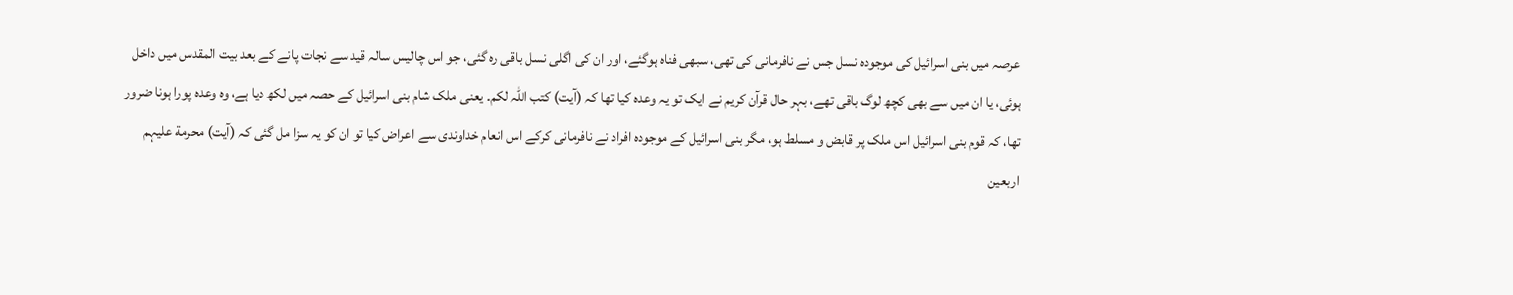عرصہ میں بنی اسرائیل کی موجودہ نسل جس نے نافرمانی کی تھی، سبھی فناہ ہوگئے، اور ان کی اگلی نسل باقی رہ گئی، جو اس چالیس سالہ قید سے نجات پانے کے بعد بیت المقدس میں داخل ہوئی، یا ان میں سے بھی کچھ لوگ باقی تھے، بہر حال قرآن کریم نے ایک تو یہ وعدہ کیا تھا کہ (آیت) کتب اللّٰہ لکم۔ یعنی ملک شام بنی اسرائیل کے حصہ میں لکھ دیا ہے، وہ وعدہ پورا ہونا ضرور تھا، کہ قوم بنی اسرائیل اس ملک پر قابض و مسلط ہو، مگر بنی اسرائیل کے موجودہ افراد نے نافرمانی کرکے اس انعام خداوندی سے اعراض کیا تو ان کو یہ سزا مل گئی کہ (آیت) محرمة علیہم اربعین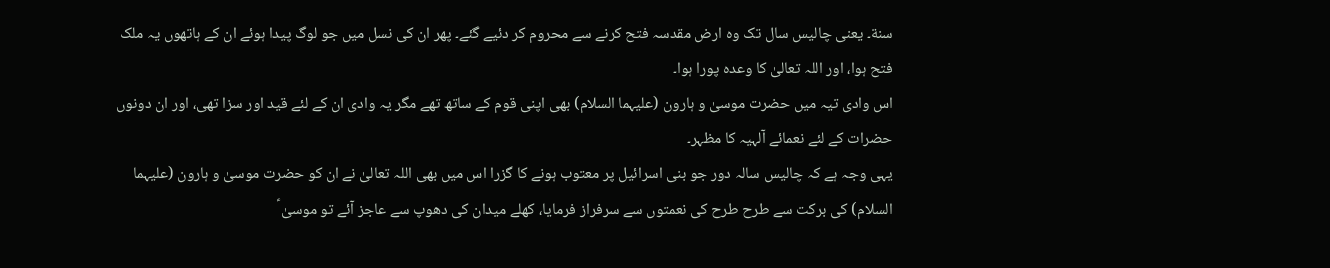سنة۔ یعنی چالیس سال تک وہ ارض مقدسہ فتح کرنے سے محروم کر دئیے گئے۔ پھر ان کی نسل میں جو لوگ پیدا ہوئے ان کے ہاتھوں یہ ملک فتح ہوا، اور اللہ تعالیٰ کا وعدہ پورا ہوا۔
اس وادی تیہ میں حضرت موسیٰ و ہارون (علیہما السلام) بھی اپنی قوم کے ساتھ تھے مگر یہ وادی ان کے لئے قید اور سزا تھی، اور ان دونوں حضرات کے لئے نعمائے آلہیہ کا مظہر۔
یہی وجہ ہے کہ چالیس سالہ دور جو بنی اسرائیل پر معتوب ہونے کا گزرا اس میں بھی اللہ تعالیٰ نے ان کو حضرت موسیٰ و ہارون (علیہما السلام) کی برکت سے طرح طرح کی نعمتوں سے سرفراز فرمایا، کھلے میدان کی دھوپ سے عاجز آئے تو موسیٰ ؑ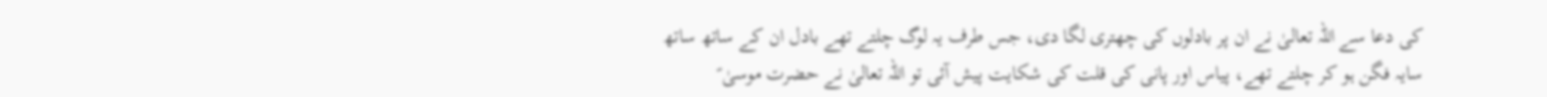کی دعا سے اللہ تعالیٰ نے ان پر بادلوں کی چھتری لگا دی، جس طرف یہ لوگ چلتے تھے بادل ان کے ساتھ ساتھ سایہ فگن ہو کر چلتے تھے، پیاس اور پانی کی قلت کی شکایت پیش آئی تو اللہ تعالیٰ نے حضرت موسیٰ ؑ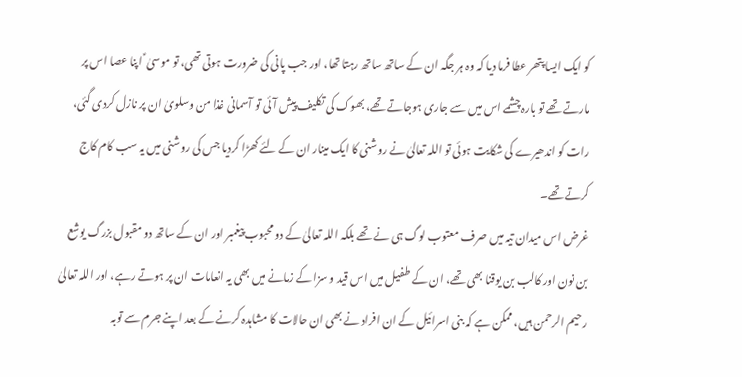کو ایک ایسا پتھر عطا فرما دیا کہ وہ ہر جگہ ان کے ساتھ ساتھ رہتا تھا، اور جب پانی کی ضرورت ہوتی تھی، تو موسیٰ ؑ اپنا عصا اس پر مارتے تھے تو بارہ چشمے اس میں سے جاری ہوجاتے تھے، بھوک کی تکلیف پیش آئی تو آسمانی غذا من وسلویٰ ان پر نازل کردی گئی، رات کو اندھیرے کی شکایت ہوئی تو اللہ تعالیٰ نے روشنی کا ایک مینار ان کے لئے کھڑا کردیا جس کی روشنی میں یہ سب کام کاج کرتے تھے۔
غرض اس میدان تیہ میں صرف معتوب لوگ ہی نے تھے بلکہ اللہ تعالیٰ کے دو محبوب پیغمبر اور ان کے ساتھ دو مقبول بزرگ یوشع بن نون اور کالب بن یوقنا بھی تھے، ان کے طفیل میں اس قید و سزا کے زمانے میں بھی یہ انعامات ان پر ہوتے رہے، اور اللہ تعالیٰ رحیم الرحمن ہیں، ممکن ہے کہ بنی اسرائیل کے ان افراد نے بھی ان حالات کا مشاہدہ کرنے کے بعد اپنے جرم سے توبہ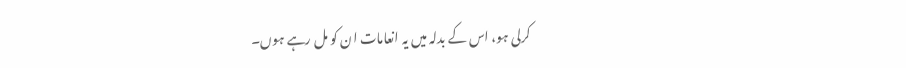کرلی ہو، اس کے بدلہ میں یہ انعامات ان کو مل رہے ہوں۔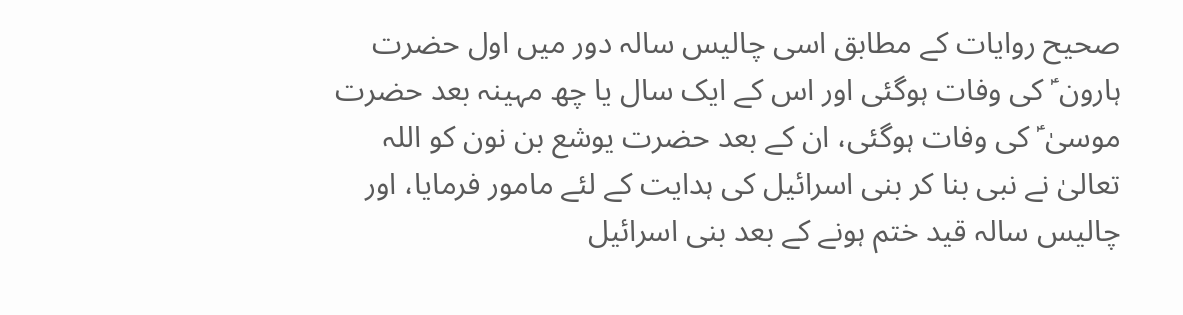صحیح روایات کے مطابق اسی چالیس سالہ دور میں اول حضرت ہارون ؑ کی وفات ہوگئی اور اس کے ایک سال یا چھ مہینہ بعد حضرت موسیٰ ؑ کی وفات ہوگئی، ان کے بعد حضرت یوشع بن نون کو اللہ تعالیٰ نے نبی بنا کر بنی اسرائیل کی ہدایت کے لئے مامور فرمایا، اور چالیس سالہ قید ختم ہونے کے بعد بنی اسرائیل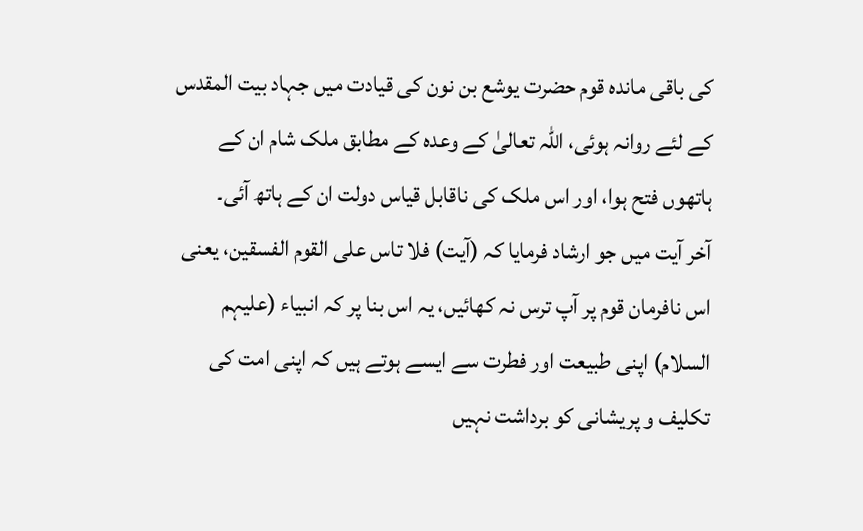کی باقی ماندہ قوم حضرت یوشع بن نون کی قیادت میں جہاد بیت المقدس کے لئے روانہ ہوئی، اللہ تعالیٰ کے وعدہ کے مطابق ملک شام ان کے ہاتھوں فتح ہوا، اور اس ملک کی ناقابل قیاس دولت ان کے ہاتھ آئی۔
آخر آیت میں جو ارشاد فرمایا کہ (آیت) فلا تاس علی القوم الفسقین، یعنی اس نافرمان قوم پر آپ ترس نہ کھائیں، یہ اس بنا پر کہ انبیاء (علیہم السلام) اپنی طبیعت اور فطرت سے ایسے ہوتے ہیں کہ اپنی امت کی تکلیف و پریشانی کو برداشت نہیں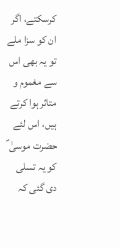کرسکتے، اگر ان کو سزا ملے تو یہ بھی اس سے مغموم و متاثر ہوا کرتے ہیں، اس لئے حضرت موسیٰ ؑ کو یہ تسلی دی گئی کہ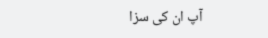آپ ان کی سزا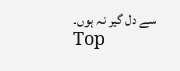سے دل گیر نہ ہوں۔
Top